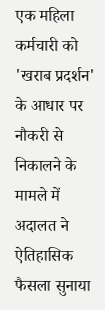एक महिला कर्मचारी को 'खराब प्रदर्शन' के आधार पर नौकरी से निकालने के मामले में अदालत ने ऐतिहासिक फैसला सुनाया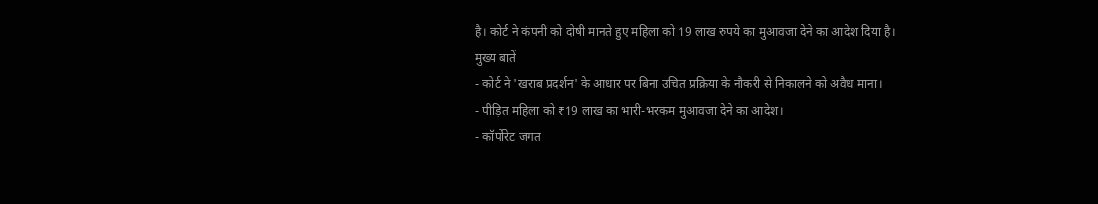है। कोर्ट ने कंपनी को दोषी मानते हुए महिला को 19 लाख रुपये का मुआवजा देने का आदेश दिया है।
मुख्य बातें
- कोर्ट ने 'खराब प्रदर्शन' के आधार पर बिना उचित प्रक्रिया के नौकरी से निकालने को अवैध माना।
- पीड़ित महिला को ₹19 लाख का भारी-भरकम मुआवजा देने का आदेश।
- कॉर्पोरेट जगत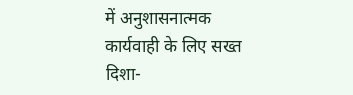में अनुशासनात्मक कार्यवाही के लिए सख्त दिशा-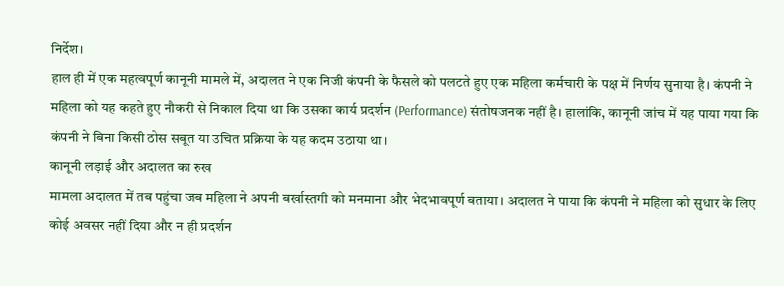निर्देश।
हाल ही में एक महत्वपूर्ण कानूनी मामले में, अदालत ने एक निजी कंपनी के फैसले को पलटते हुए एक महिला कर्मचारी के पक्ष में निर्णय सुनाया है। कंपनी ने महिला को यह कहते हुए नौकरी से निकाल दिया था कि उसका कार्य प्रदर्शन (Performance) संतोषजनक नहीं है। हालांकि, कानूनी जांच में यह पाया गया कि कंपनी ने बिना किसी ठोस सबूत या उचित प्रक्रिया के यह कदम उठाया था।
कानूनी लड़ाई और अदालत का रुख
मामला अदालत में तब पहुंचा जब महिला ने अपनी बर्खास्तगी को मनमाना और भेदभावपूर्ण बताया। अदालत ने पाया कि कंपनी ने महिला को सुधार के लिए कोई अवसर नहीं दिया और न ही प्रदर्शन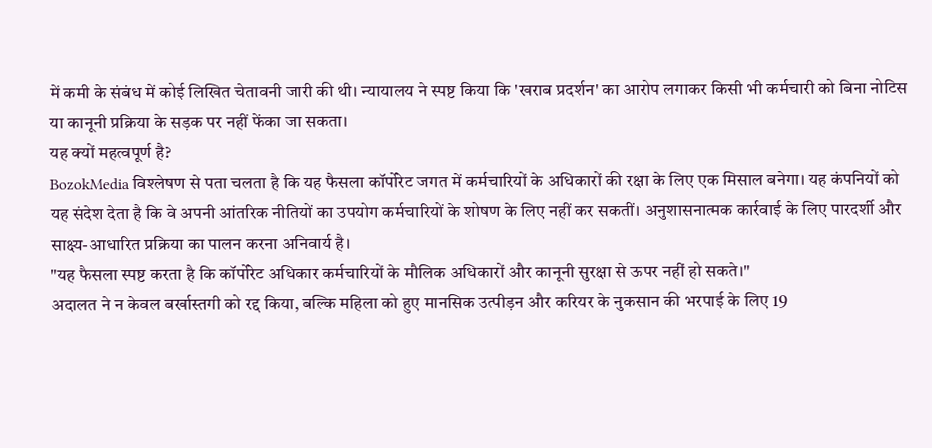में कमी के संबंध में कोई लिखित चेतावनी जारी की थी। न्यायालय ने स्पष्ट किया कि 'खराब प्रदर्शन' का आरोप लगाकर किसी भी कर्मचारी को बिना नोटिस या कानूनी प्रक्रिया के सड़क पर नहीं फेंका जा सकता।
यह क्यों महत्वपूर्ण है?
BozokMedia विश्लेषण से पता चलता है कि यह फैसला कॉर्पोरेट जगत में कर्मचारियों के अधिकारों की रक्षा के लिए एक मिसाल बनेगा। यह कंपनियों को यह संदेश देता है कि वे अपनी आंतरिक नीतियों का उपयोग कर्मचारियों के शोषण के लिए नहीं कर सकतीं। अनुशासनात्मक कार्रवाई के लिए पारदर्शी और साक्ष्य-आधारित प्रक्रिया का पालन करना अनिवार्य है।
"यह फैसला स्पष्ट करता है कि कॉर्पोरेट अधिकार कर्मचारियों के मौलिक अधिकारों और कानूनी सुरक्षा से ऊपर नहीं हो सकते।"
अदालत ने न केवल बर्खास्तगी को रद्द किया, बल्कि महिला को हुए मानसिक उत्पीड़न और करियर के नुकसान की भरपाई के लिए 19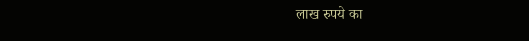लाख रुपये का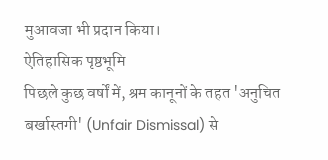मुआवजा भी प्रदान किया।
ऐतिहासिक पृष्ठभूमि
पिछले कुछ वर्षों में, श्रम कानूनों के तहत 'अनुचित बर्खास्तगी' (Unfair Dismissal) से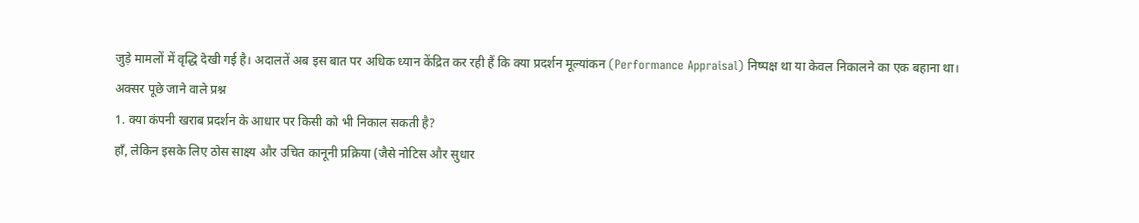जुड़े मामलों में वृद्धि देखी गई है। अदालतें अब इस बात पर अधिक ध्यान केंद्रित कर रही हैं कि क्या प्रदर्शन मूल्यांकन (Performance Appraisal) निष्पक्ष था या केवल निकालने का एक बहाना था।
अक्सर पूछे जाने वाले प्रश्न
1. क्या कंपनी खराब प्रदर्शन के आधार पर किसी को भी निकाल सकती है?
हाँ, लेकिन इसके लिए ठोस साक्ष्य और उचित कानूनी प्रक्रिया (जैसे नोटिस और सुधार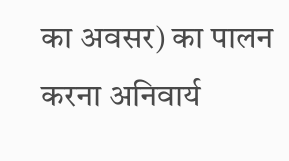का अवसर) का पालन करना अनिवार्य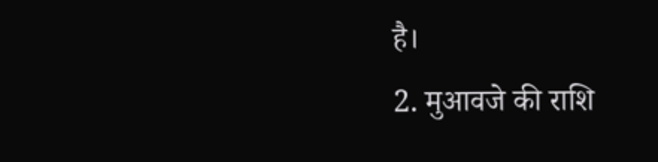है।
2. मुआवजे की राशि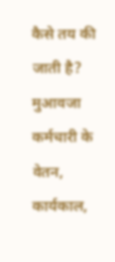कैसे तय की जाती है?
मुआवजा कर्मचारी के वेतन, कार्यकाल,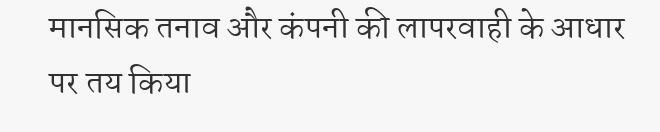मानसिक तनाव और कंपनी की लापरवाही के आधार पर तय किया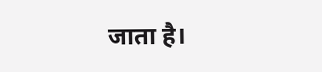जाता है।